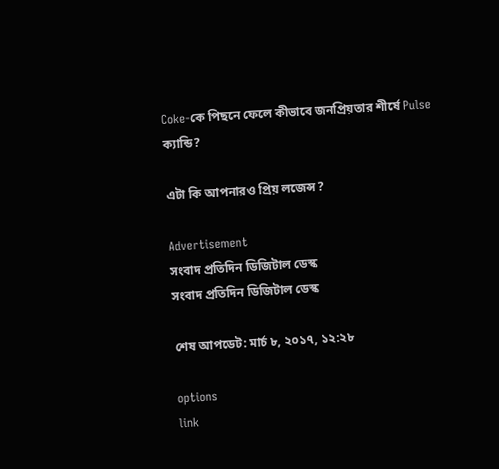Coke-কে পিছনে ফেলে কীভাবে জনপ্রিয়তার শীর্ষে Pulse ক্যান্ডি?

এটা কি আপনারও প্রিয় লজেন্স?

Advertisement
সংবাদ প্রতিদিন ডিজিটাল ডেস্ক
সংবাদ প্রতিদিন ডিজিটাল ডেস্ক

শেষ আপডেট: মার্চ ৮, ২০১৭, ১২:২৮

options
link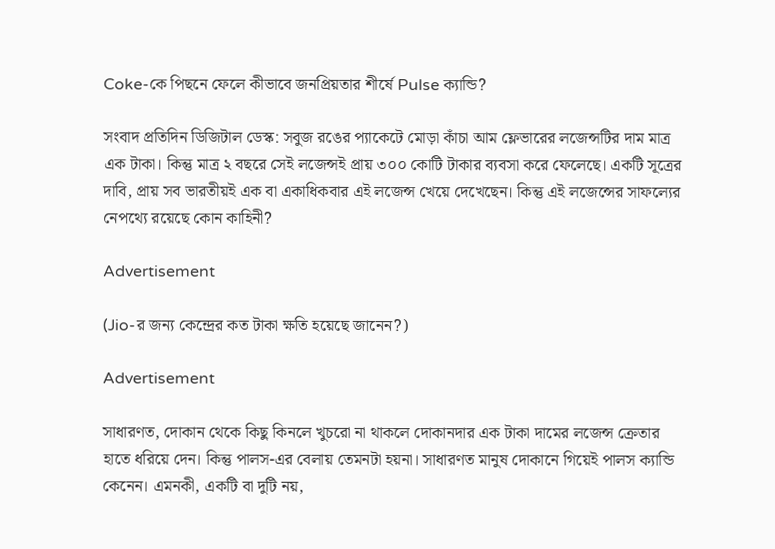Coke-কে পিছনে ফেলে কীভাবে জনপ্রিয়তার শীর্ষে Pulse ক্যান্ডি?

সংবাদ প্রতিদিন ডিজিটাল ডেস্ক: সবুজ রঙের প্যাকেটে মোড়া কাঁচা আম ফ্লেভারের লজেন্সটির দাম মাত্র এক টাকা। কিন্তু মাত্র ২ বছরে সেই লজেন্সই প্রায় ৩০০ কোটি টাকার ব্যবসা করে ফেলেছে। একটি সূত্রের দাবি, প্রায় সব ভারতীয়ই এক বা একাধিকবার এই লজেন্স খেয়ে দেখেছেন। কিন্তু এই লজেন্সের সাফল্যের নেপথ্যে রয়েছে কোন কাহিনী?

Advertisement

(Jio-র জন্য কেন্দ্রের কত টাকা ক্ষতি হয়েছে জানেন?)

Advertisement

সাধারণত, দোকান থেকে কিছু কিনলে খুচরো না থাকলে দোকানদার এক টাকা দামের লজেন্স ক্রেতার হাতে ধরিয়ে দেন। কিন্তু পালস-এর বেলায় তেমনটা হয়না। সাধারণত মানুষ দোকানে গিয়েই পালস ক্যান্ডি কেনেন। এমনকী, একটি বা দুটি নয়,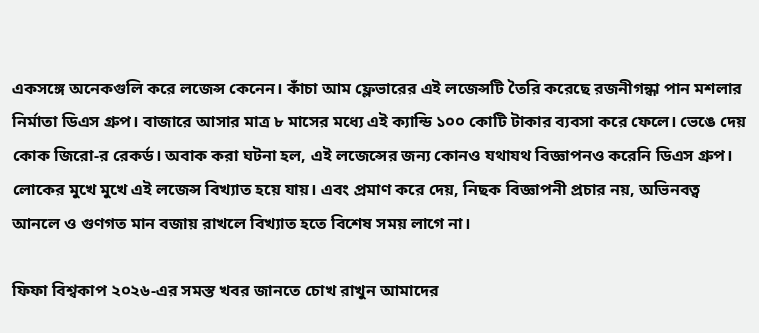একসঙ্গে অনেকগুলি করে লজেন্স কেনেন। কাঁচা আম ফ্লেভারের এই লজেন্সটি তৈরি করেছে রজনীগন্ধা পান মশলার নির্মাতা ডিএস গ্রুপ। বাজারে আসার মাত্র ৮ মাসের মধ্যে এই ক্যান্ডি ১০০ কোটি টাকার ব্যবসা করে ফেলে। ভেঙে দেয় কোক জিরো-র রেকর্ড। অবাক করা ঘটনা হল, এই লজেন্সের জন্য কোনও যথাযথ বিজ্ঞাপনও করেনি ডিএস গ্রুপ। লোকের মুখে মুখে এই লজেন্স বিখ্যাত হয়ে যায়। এবং প্রমাণ করে দেয়, নিছক বিজ্ঞাপনী প্রচার নয়, অভিনবত্ব আনলে ও গুণগত মান বজায় রাখলে বিখ্যাত হতে বিশেষ সময় লাগে না।

ফিফা বিশ্বকাপ ২০২৬-এর সমস্ত খবর জানতে চোখ রাখুন আমাদের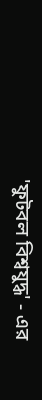'ফুটবল বিশ্বযুদ্ধ' - এর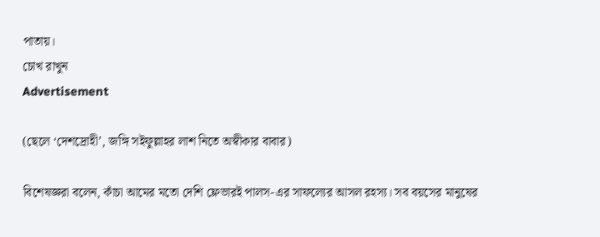পাতায়।
চোখ রাখুন
Advertisement

(ছেলে ‘দেশদ্রোহী’, জঙ্গি সইফুল্লাহর লাশ নিতে অস্বীকার বাবার)

বিশেষজ্ঞরা বলেন, কাঁচা আমের মতো দেশি ফ্লেভারই পালস-এর সাফল্যের আসল রহস্য। সব বয়সের মানুষের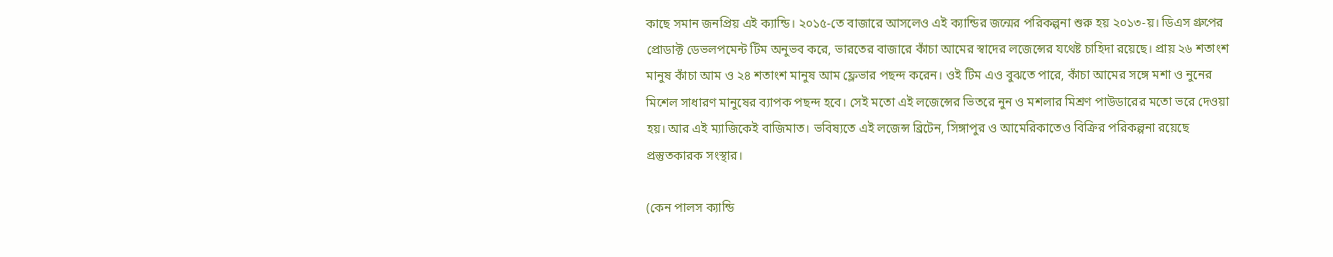কাছে সমান জনপ্রিয় এই ক্যান্ডি। ২০১৫-তে বাজারে আসলেও এই ক্যান্ডির জন্মের পরিকল্পনা শুরু হয় ২০১৩-য়। ডিএস গ্রুপের প্রোডাক্ট ডেভলপমেন্ট টিম অনুভব করে, ভারতের বাজারে কাঁচা আমের স্বাদের লজেন্সের যথেষ্ট চাহিদা রয়েছে। প্রায় ২৬ শতাংশ মানুষ কাঁচা আম ও ২৪ শতাংশ মানুষ আম ফ্লেভার পছন্দ করেন। ওই টিম এও বুঝতে পারে, কাঁচা আমের সঙ্গে মশা ও নুনের মিশেল সাধারণ মানুষের ব্যাপক পছন্দ হবে। সেই মতো এই লজেন্সের ভিতরে নুন ও মশলার মিশ্রণ পাউডারের মতো ভরে দেওয়া হয়। আর এই ম্যাজিকেই বাজিমাত। ভবিষ্যতে এই লজেন্স ব্রিটেন, সিঙ্গাপুর ও আমেরিকাতেও বিক্রির পরিকল্পনা রয়েছে প্রস্তুতকারক সংস্থার।

(কেন পালস ক্যান্ডি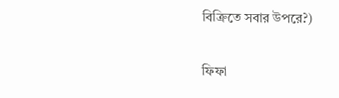বিক্রিতে সবার উপরে?)

ফিফা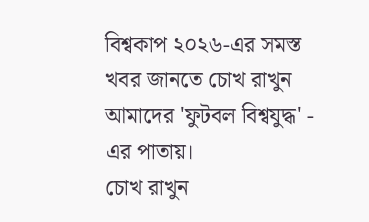বিশ্বকাপ ২০২৬-এর সমস্ত খবর জানতে চোখ রাখুন আমাদের 'ফুটবল বিশ্বযুদ্ধ' - এর পাতায়।
চোখ রাখুন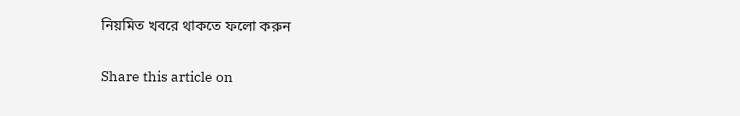নিয়মিত খবরে থাকতে ফলো করুন

Share this article on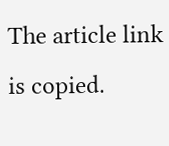The article link is copied.